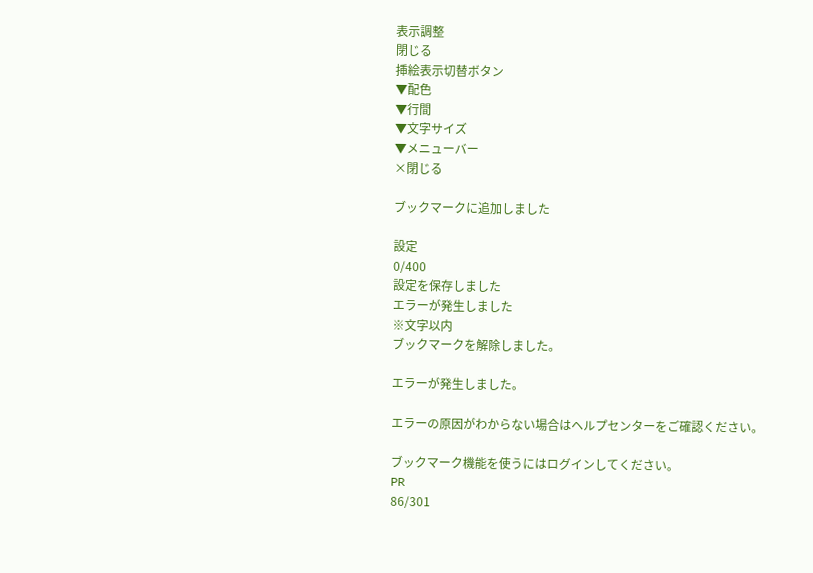表示調整
閉じる
挿絵表示切替ボタン
▼配色
▼行間
▼文字サイズ
▼メニューバー
×閉じる

ブックマークに追加しました

設定
0/400
設定を保存しました
エラーが発生しました
※文字以内
ブックマークを解除しました。

エラーが発生しました。

エラーの原因がわからない場合はヘルプセンターをご確認ください。

ブックマーク機能を使うにはログインしてください。
PR
86/301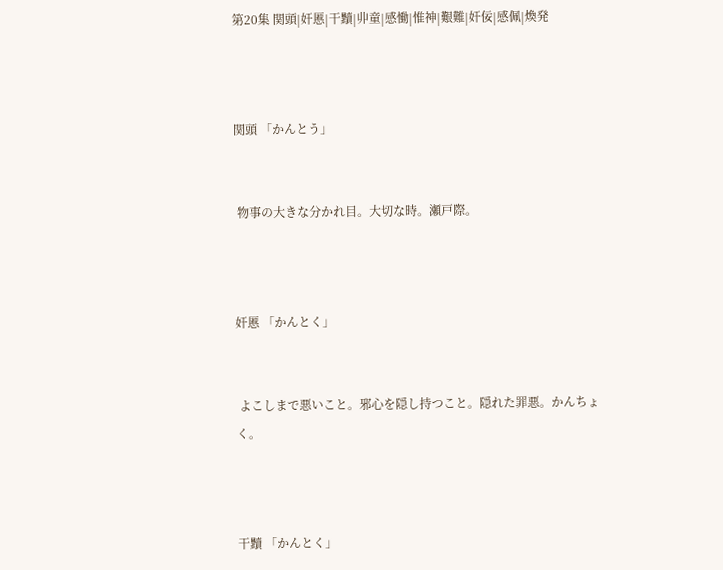第20集 関頭|奸慝|干黷|丱童|感慟|惟神|艱難|奸佞|感佩|煥発



関頭 「かんとう」


 物事の大きな分かれ目。大切な時。瀬戸際。



奸慝 「かんとく」


 よこしまで悪いこと。邪心を隠し持つこと。隠れた罪悪。かんちょく。



干黷 「かんとく」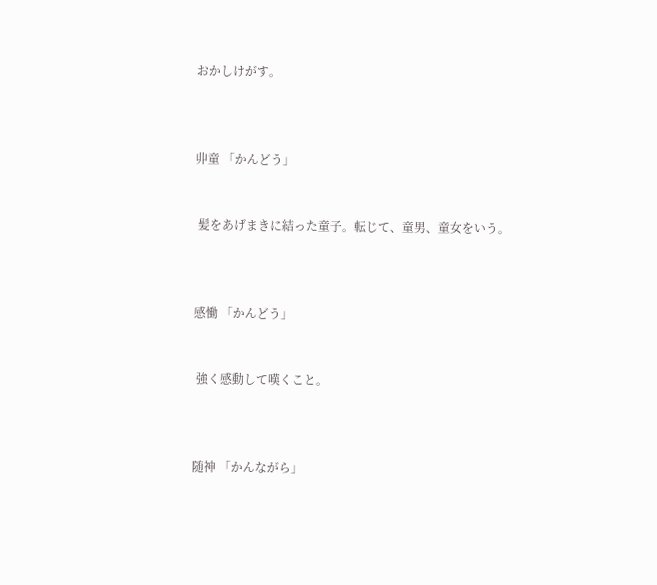おかしけがす。



丱童 「かんどう」


 髪をあげまきに結った童子。転じて、童男、童女をいう。



感慟 「かんどう」


 強く感動して嘆くこと。



随神 「かんながら」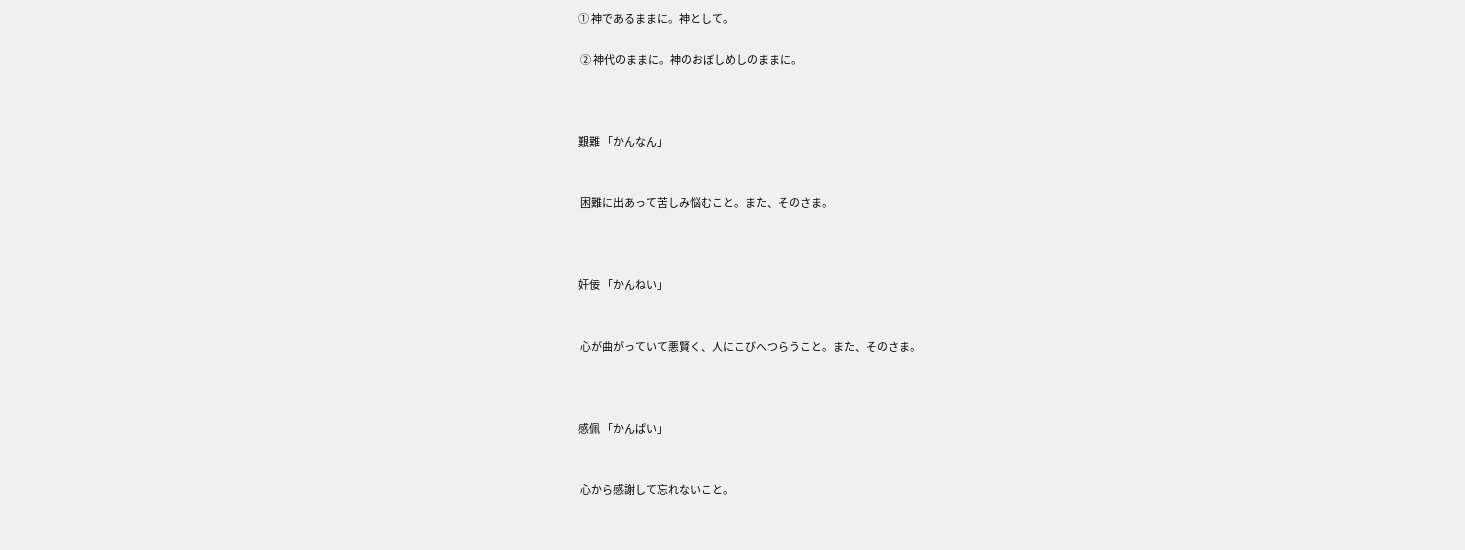① 神であるままに。神として。

 ② 神代のままに。神のおぼしめしのままに。



艱難 「かんなん」


 困難に出あって苦しみ悩むこと。また、そのさま。



奸佞 「かんねい」


 心が曲がっていて悪賢く、人にこびへつらうこと。また、そのさま。



感佩 「かんぱい」


 心から感謝して忘れないこと。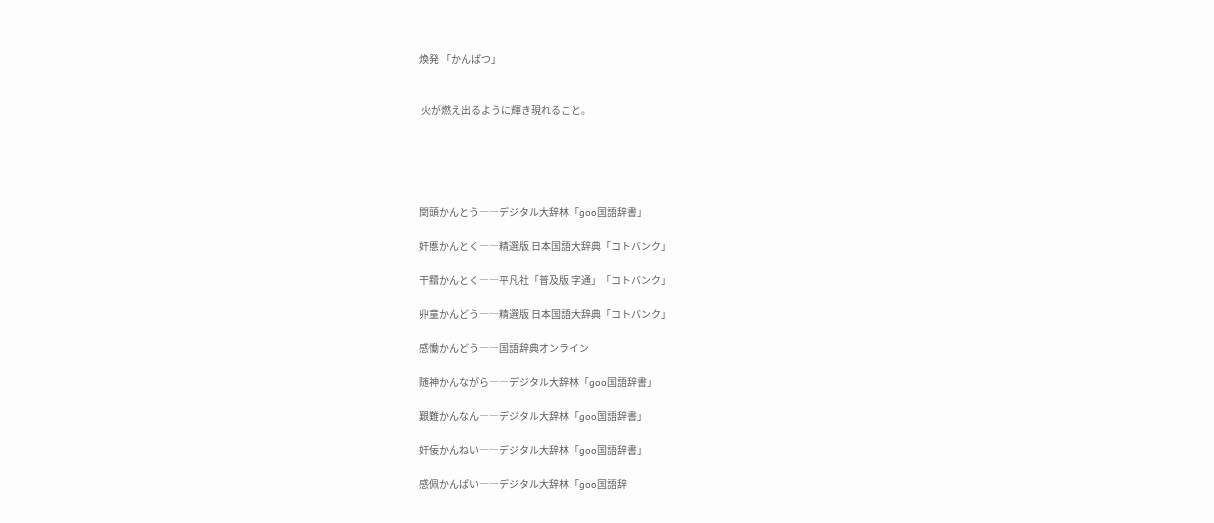煥発 「かんぱつ」


 火が燃え出るように輝き現れること。





関頭かんとう――デジタル大辞林「goo国語辞書」

奸慝かんとく――精選版 日本国語大辞典「コトバンク」

干黷かんとく――平凡社「普及版 字通」「コトバンク」

丱童かんどう――精選版 日本国語大辞典「コトバンク」

感慟かんどう――国語辞典オンライン

随神かんながら――デジタル大辞林「goo国語辞書」

艱難かんなん――デジタル大辞林「goo国語辞書」

奸佞かんねい――デジタル大辞林「goo国語辞書」

感佩かんぱい――デジタル大辞林「goo国語辞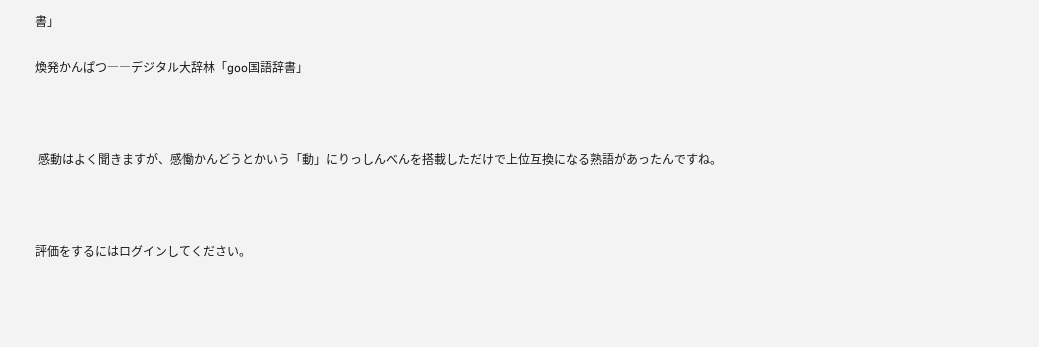書」

煥発かんぱつ――デジタル大辞林「goo国語辞書」



 感動はよく聞きますが、感慟かんどうとかいう「動」にりっしんべんを搭載しただけで上位互換になる熟語があったんですね。



評価をするにはログインしてください。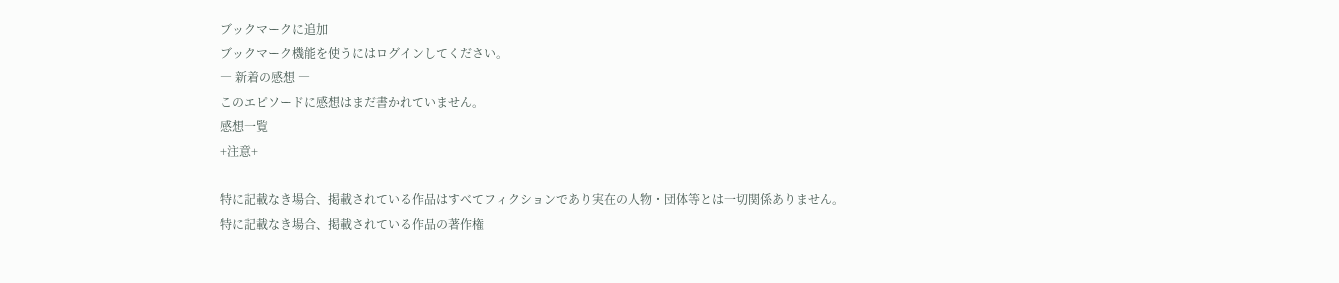ブックマークに追加
ブックマーク機能を使うにはログインしてください。
― 新着の感想 ―
このエピソードに感想はまだ書かれていません。
感想一覧
+注意+

特に記載なき場合、掲載されている作品はすべてフィクションであり実在の人物・団体等とは一切関係ありません。
特に記載なき場合、掲載されている作品の著作権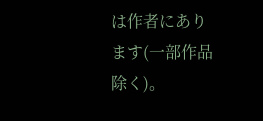は作者にあります(一部作品除く)。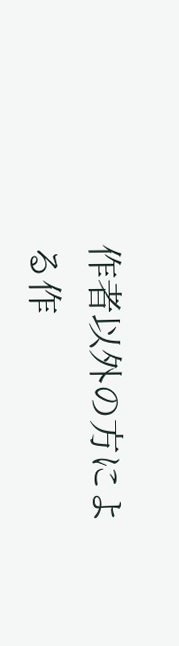作者以外の方による作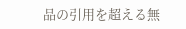品の引用を超える無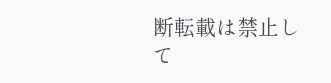断転載は禁止して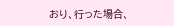おり、行った場合、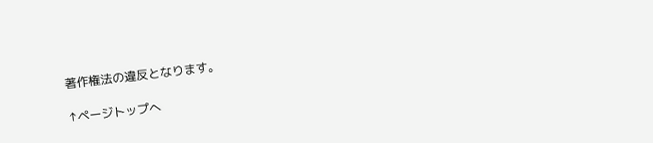著作権法の違反となります。

↑ページトップへ